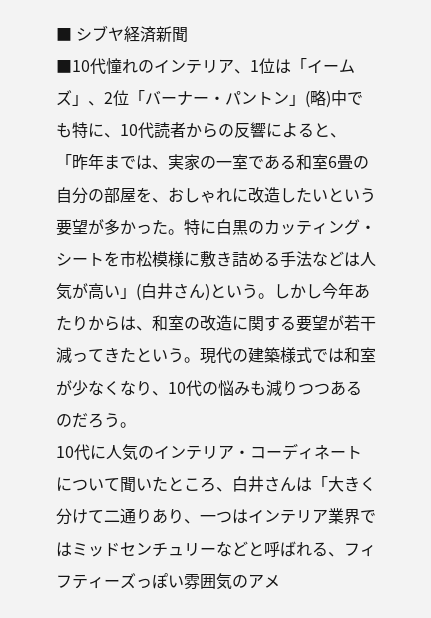■ シブヤ経済新聞
■10代憧れのインテリア、1位は「イームズ」、2位「バーナー・パントン」(略)中でも特に、10代読者からの反響によると、「昨年までは、実家の一室である和室6畳の自分の部屋を、おしゃれに改造したいという要望が多かった。特に白黒のカッティング・シートを市松模様に敷き詰める手法などは人気が高い」(白井さん)という。しかし今年あたりからは、和室の改造に関する要望が若干減ってきたという。現代の建築様式では和室が少なくなり、10代の悩みも減りつつあるのだろう。
10代に人気のインテリア・コーディネートについて聞いたところ、白井さんは「大きく分けて二通りあり、一つはインテリア業界ではミッドセンチュリーなどと呼ばれる、フィフティーズっぽい雰囲気のアメ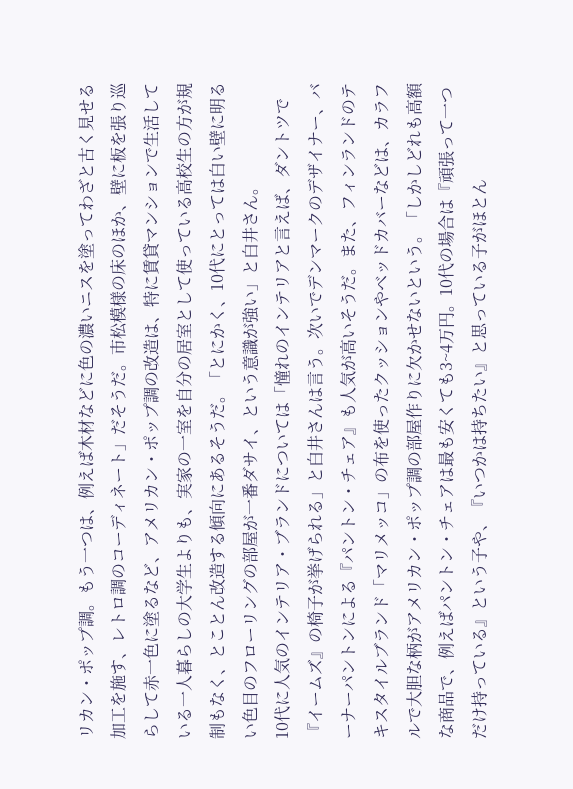リカン・ポップ調。もう一つは、例えば木材などに色の濃いニスを塗ってわざと古く見せる加工を施す、レトロ調のコーディネート」だそうだ。市松模様の床のほか、壁に板を張り巡らして赤一色に塗るなど、アメリカン・ポップ調の改造は、特に賃貸マンションで生活している一人暮らしの大学生よりも、実家の一室を自分の居室として使っている高校生の方が規制もなく、とことん改造する傾向にあるそうだ。「とにかく、10代にとっては白い壁に明るい色目のフローリングの部屋が一番ダサイ、という意識が強い」と白井さん。
10代に人気のインテリア・ブランドについては「憧れのインテリアと言えば、ダントツで『イームズ』の椅子が挙げられる」と白井さんは言う。次いでデンマークのデザイナー、バーナーパントンによる『パントン・チェア』も人気が高いそうだ。また、フィンランドのテキスタイルブランド「マリメッコ」の布を使ったクッションやベッドカバーなどは、カラフルで大胆な柄がアメリカン・ポップ調の部屋作りに欠かせないという。「しかしどれも高額な商品で、例えばパントン・チェアは最も安くても3~4万円。10代の場合は『頑張って一つだけ持っている』という子や、『いつかは持ちたい』と思っている子がほとん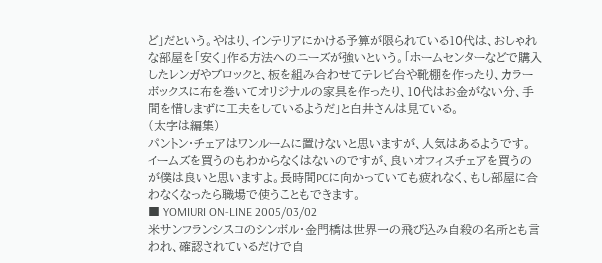ど」だという。やはり、インテリアにかける予算が限られている10代は、おしゃれな部屋を「安く」作る方法へのニーズが強いという。「ホームセンターなどで購入したレンガやブロックと、板を組み合わせてテレビ台や靴棚を作ったり、カラーボックスに布を巻いてオリジナルの家具を作ったり、10代はお金がない分、手間を惜しまずに工夫をしているようだ」と白井さんは見ている。
(太字は編集)
パントン・チェアはワンルームに置けないと思いますが、人気はあるようです。
イームズを買うのもわからなくはないのですが、良いオフィスチェアを買うのが僕は良いと思いますよ。長時間PCに向かっていても疲れなく、もし部屋に合わなくなったら職場で使うこともできます。
■ YOMIURI ON-LINE 2005/03/02
米サンフランシスコのシンボル・金門橋は世界一の飛び込み自殺の名所とも言われ、確認されているだけで自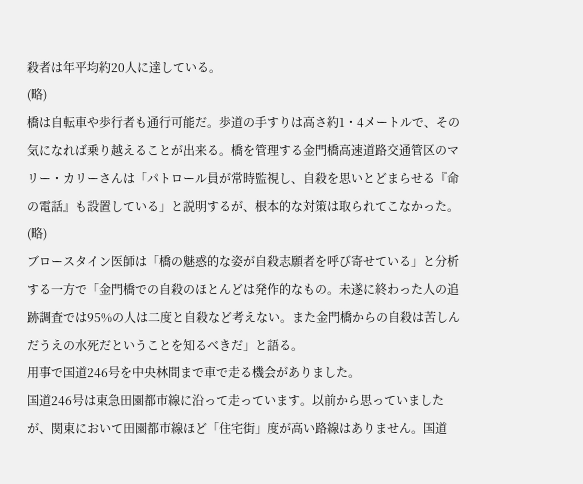殺者は年平均約20人に達している。
(略)
橋は自転車や歩行者も通行可能だ。歩道の手すりは高さ約1・4メートルで、その気になれば乗り越えることが出来る。橋を管理する金門橋高速道路交通管区のマリー・カリーさんは「パトロール員が常時監視し、自殺を思いとどまらせる『命の電話』も設置している」と説明するが、根本的な対策は取られてこなかった。
(略)
ブロースタイン医師は「橋の魅惑的な姿が自殺志願者を呼び寄せている」と分析する一方で「金門橋での自殺のほとんどは発作的なもの。未遂に終わった人の追跡調査では95%の人は二度と自殺など考えない。また金門橋からの自殺は苦しんだうえの水死だということを知るべきだ」と語る。
用事で国道246号を中央林間まで車で走る機会がありました。
国道246号は東急田園都市線に沿って走っています。以前から思っていましたが、関東において田園都市線ほど「住宅街」度が高い路線はありません。国道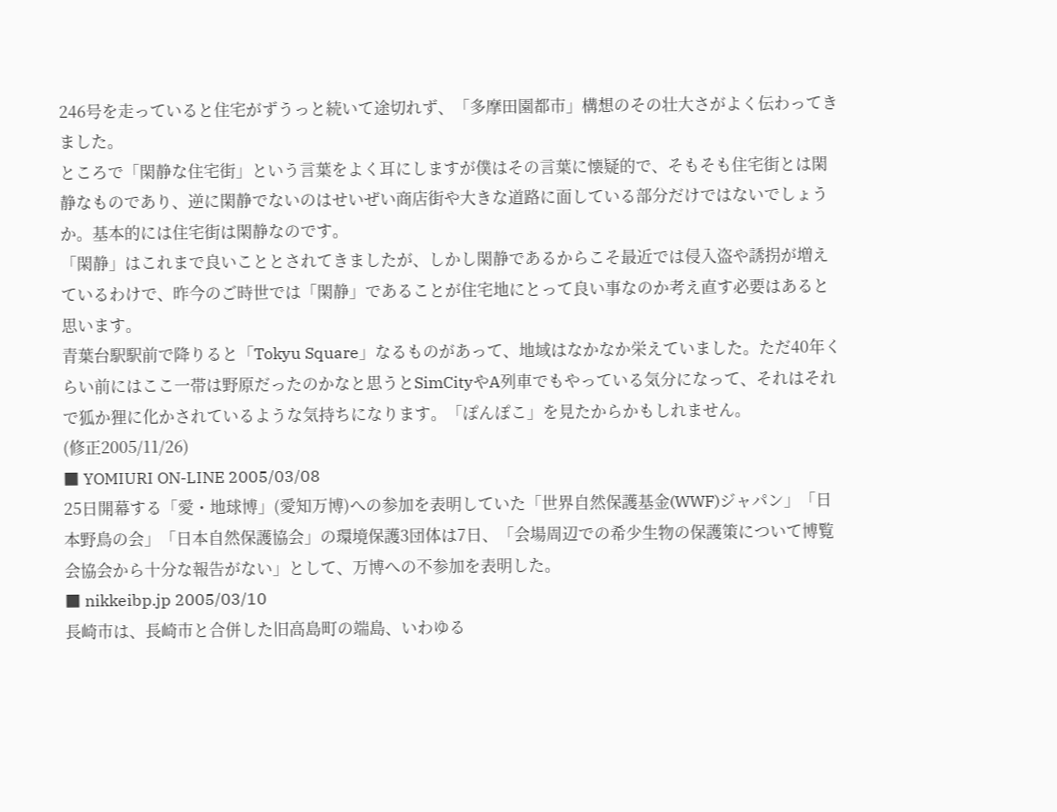246号を走っていると住宅がずうっと続いて途切れず、「多摩田園都市」構想のその壮大さがよく伝わってきました。
ところで「閑静な住宅街」という言葉をよく耳にしますが僕はその言葉に懐疑的で、そもそも住宅街とは閑静なものであり、逆に閑静でないのはせいぜい商店街や大きな道路に面している部分だけではないでしょうか。基本的には住宅街は閑静なのです。
「閑静」はこれまで良いこととされてきましたが、しかし閑静であるからこそ最近では侵入盗や誘拐が増えているわけで、昨今のご時世では「閑静」であることが住宅地にとって良い事なのか考え直す必要はあると思います。
青葉台駅駅前で降りると「Tokyu Square」なるものがあって、地域はなかなか栄えていました。ただ40年くらい前にはここ一帯は野原だったのかなと思うとSimCityやA列車でもやっている気分になって、それはそれで狐か狸に化かされているような気持ちになります。「ぽんぽこ」を見たからかもしれません。
(修正2005/11/26)
■ YOMIURI ON-LINE 2005/03/08
25日開幕する「愛・地球博」(愛知万博)への参加を表明していた「世界自然保護基金(WWF)ジャパン」「日本野鳥の会」「日本自然保護協会」の環境保護3団体は7日、「会場周辺での希少生物の保護策について博覧会協会から十分な報告がない」として、万博への不参加を表明した。
■ nikkeibp.jp 2005/03/10
長崎市は、長崎市と合併した旧高島町の端島、いわゆる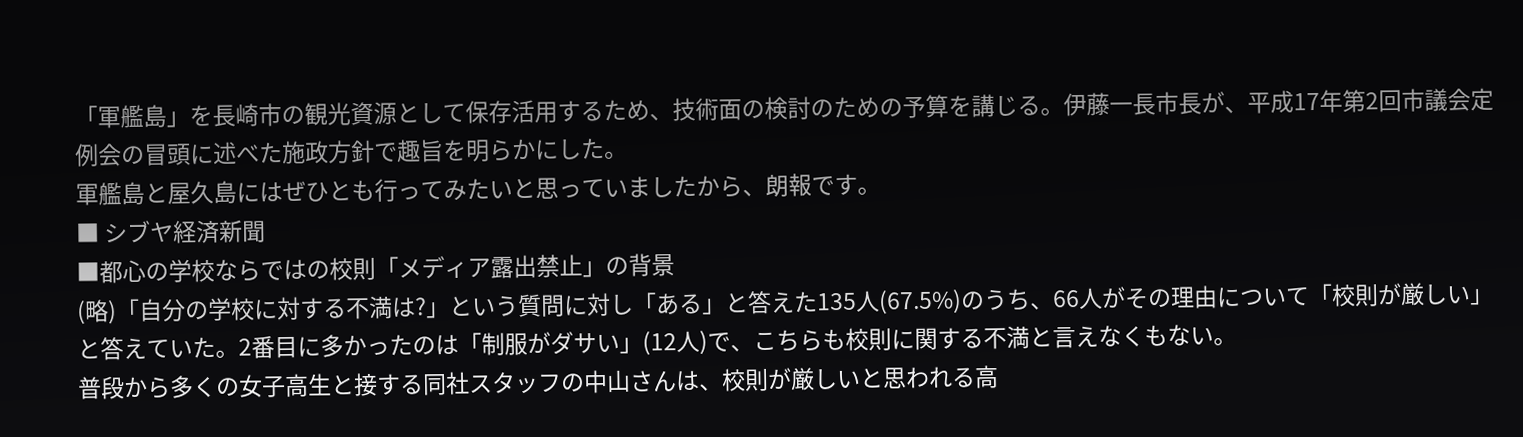「軍艦島」を長崎市の観光資源として保存活用するため、技術面の検討のための予算を講じる。伊藤一長市長が、平成17年第2回市議会定例会の冒頭に述べた施政方針で趣旨を明らかにした。
軍艦島と屋久島にはぜひとも行ってみたいと思っていましたから、朗報です。
■ シブヤ経済新聞
■都心の学校ならではの校則「メディア露出禁止」の背景
(略)「自分の学校に対する不満は?」という質問に対し「ある」と答えた135人(67.5%)のうち、66人がその理由について「校則が厳しい」と答えていた。2番目に多かったのは「制服がダサい」(12人)で、こちらも校則に関する不満と言えなくもない。
普段から多くの女子高生と接する同社スタッフの中山さんは、校則が厳しいと思われる高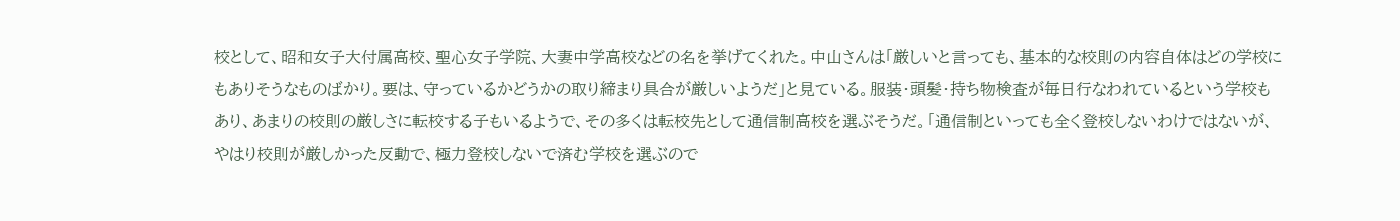校として、昭和女子大付属高校、聖心女子学院、大妻中学高校などの名を挙げてくれた。中山さんは「厳しいと言っても、基本的な校則の内容自体はどの学校にもありそうなものばかり。要は、守っているかどうかの取り締まり具合が厳しいようだ」と見ている。服装・頭髪・持ち物検査が毎日行なわれているという学校もあり、あまりの校則の厳しさに転校する子もいるようで、その多くは転校先として通信制高校を選ぶそうだ。「通信制といっても全く登校しないわけではないが、やはり校則が厳しかった反動で、極力登校しないで済む学校を選ぶので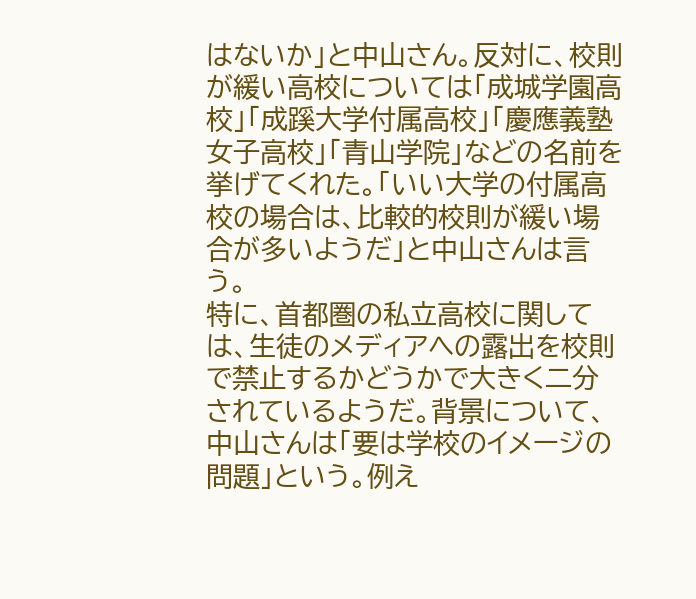はないか」と中山さん。反対に、校則が緩い高校については「成城学園高校」「成蹊大学付属高校」「慶應義塾女子高校」「青山学院」などの名前を挙げてくれた。「いい大学の付属高校の場合は、比較的校則が緩い場合が多いようだ」と中山さんは言う。
特に、首都圏の私立高校に関しては、生徒のメディアへの露出を校則で禁止するかどうかで大きく二分されているようだ。背景について、中山さんは「要は学校のイメージの問題」という。例え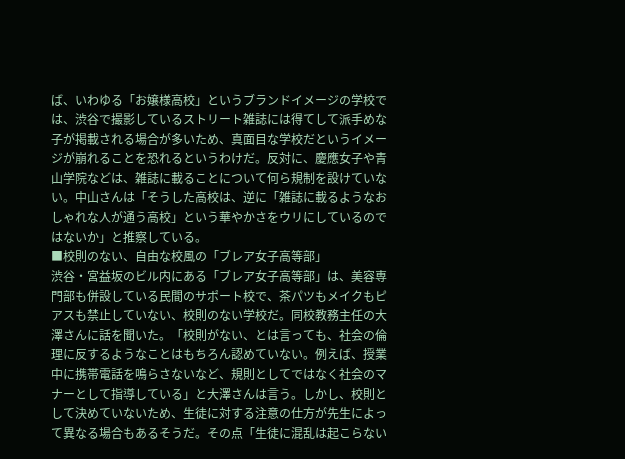ば、いわゆる「お嬢様高校」というブランドイメージの学校では、渋谷で撮影しているストリート雑誌には得てして派手めな子が掲載される場合が多いため、真面目な学校だというイメージが崩れることを恐れるというわけだ。反対に、慶應女子や青山学院などは、雑誌に載ることについて何ら規制を設けていない。中山さんは「そうした高校は、逆に「雑誌に載るようなおしゃれな人が通う高校」という華やかさをウリにしているのではないか」と推察している。
■校則のない、自由な校風の「ブレア女子高等部」
渋谷・宮益坂のビル内にある「ブレア女子高等部」は、美容専門部も併設している民間のサポート校で、茶パツもメイクもピアスも禁止していない、校則のない学校だ。同校教務主任の大澤さんに話を聞いた。「校則がない、とは言っても、社会の倫理に反するようなことはもちろん認めていない。例えば、授業中に携帯電話を鳴らさないなど、規則としてではなく社会のマナーとして指導している」と大澤さんは言う。しかし、校則として決めていないため、生徒に対する注意の仕方が先生によって異なる場合もあるそうだ。その点「生徒に混乱は起こらない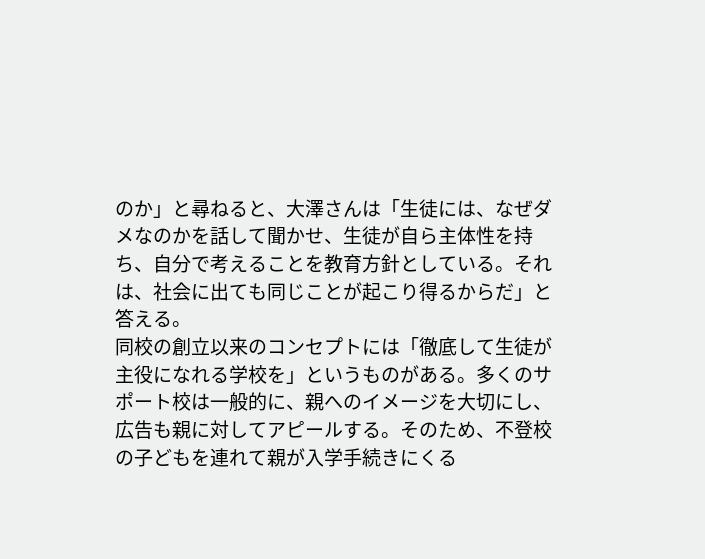のか」と尋ねると、大澤さんは「生徒には、なぜダメなのかを話して聞かせ、生徒が自ら主体性を持ち、自分で考えることを教育方針としている。それは、社会に出ても同じことが起こり得るからだ」と答える。
同校の創立以来のコンセプトには「徹底して生徒が主役になれる学校を」というものがある。多くのサポート校は一般的に、親へのイメージを大切にし、広告も親に対してアピールする。そのため、不登校の子どもを連れて親が入学手続きにくる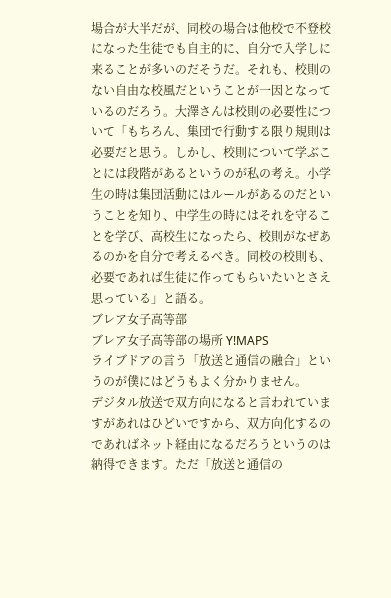場合が大半だが、同校の場合は他校で不登校になった生徒でも自主的に、自分で入学しに来ることが多いのだそうだ。それも、校則のない自由な校風だということが一因となっているのだろう。大澤さんは校則の必要性について「もちろん、集団で行動する限り規則は必要だと思う。しかし、校則について学ぶことには段階があるというのが私の考え。小学生の時は集団活動にはルールがあるのだということを知り、中学生の時にはそれを守ることを学び、高校生になったら、校則がなぜあるのかを自分で考えるべき。同校の校則も、必要であれば生徒に作ってもらいたいとさえ思っている」と語る。
ブレア女子高等部
ブレア女子高等部の場所 Y!MAPS
ライブドアの言う「放送と通信の融合」というのが僕にはどうもよく分かりません。
デジタル放送で双方向になると言われていますがあれはひどいですから、双方向化するのであればネット経由になるだろうというのは納得できます。ただ「放送と通信の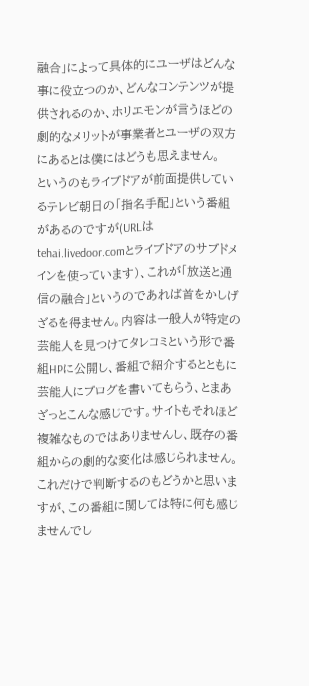融合」によって具体的にユーザはどんな事に役立つのか、どんなコンテンツが提供されるのか、ホリエモンが言うほどの劇的なメリットが事業者とユーザの双方にあるとは僕にはどうも思えません。
というのもライブドアが前面提供しているテレビ朝日の「指名手配」という番組があるのですが(URLはtehai.livedoor.comとライブドアのサブドメインを使っています)、これが「放送と通信の融合」というのであれば首をかしげざるを得ません。内容は一般人が特定の芸能人を見つけてタレコミという形で番組HPに公開し、番組で紹介するとともに芸能人にブログを書いてもらう、とまあざっとこんな感じです。サイトもそれほど複雑なものではありませんし、既存の番組からの劇的な変化は感じられません。これだけで判断するのもどうかと思いますが、この番組に関しては特に何も感じませんでし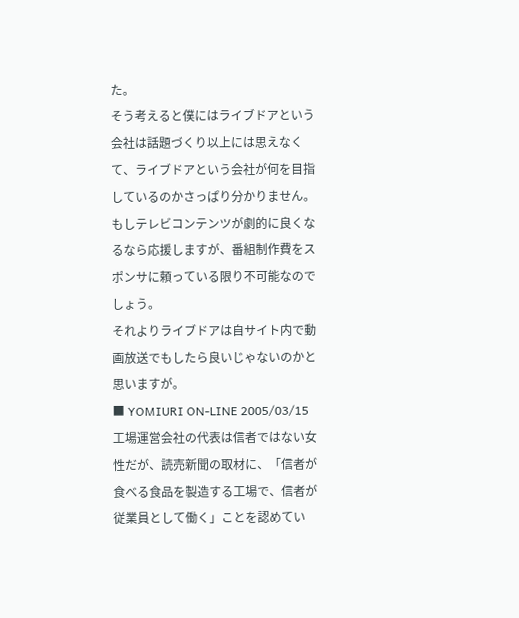た。
そう考えると僕にはライブドアという会社は話題づくり以上には思えなくて、ライブドアという会社が何を目指しているのかさっぱり分かりません。もしテレビコンテンツが劇的に良くなるなら応援しますが、番組制作費をスポンサに頼っている限り不可能なのでしょう。
それよりライブドアは自サイト内で動画放送でもしたら良いじゃないのかと思いますが。
■ YOMIURI ON-LINE 2005/03/15
工場運営会社の代表は信者ではない女性だが、読売新聞の取材に、「信者が食べる食品を製造する工場で、信者が従業員として働く」ことを認めてい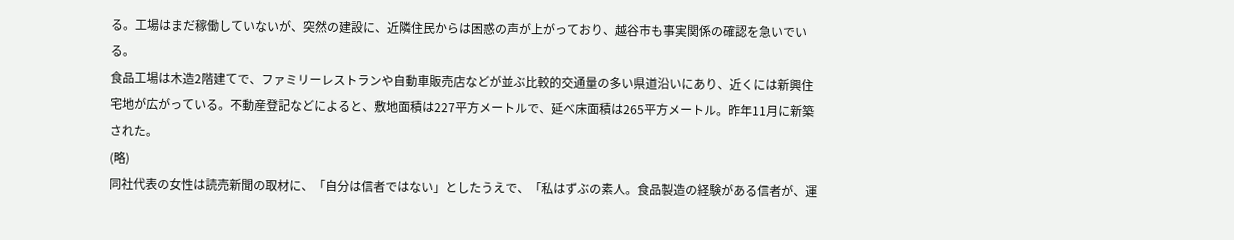る。工場はまだ稼働していないが、突然の建設に、近隣住民からは困惑の声が上がっており、越谷市も事実関係の確認を急いでいる。
食品工場は木造2階建てで、ファミリーレストランや自動車販売店などが並ぶ比較的交通量の多い県道沿いにあり、近くには新興住宅地が広がっている。不動産登記などによると、敷地面積は227平方メートルで、延べ床面積は265平方メートル。昨年11月に新築された。
(略)
同社代表の女性は読売新聞の取材に、「自分は信者ではない」としたうえで、「私はずぶの素人。食品製造の経験がある信者が、運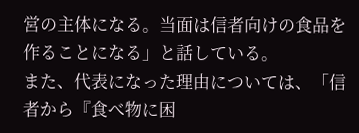営の主体になる。当面は信者向けの食品を作ることになる」と話している。
また、代表になった理由については、「信者から『食べ物に困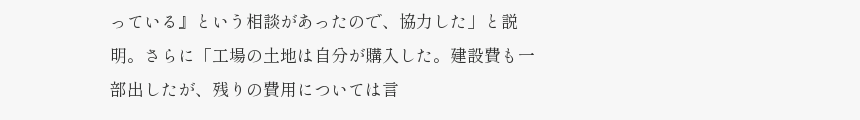っている』という相談があったので、協力した」と説明。さらに「工場の土地は自分が購入した。建設費も一部出したが、残りの費用については言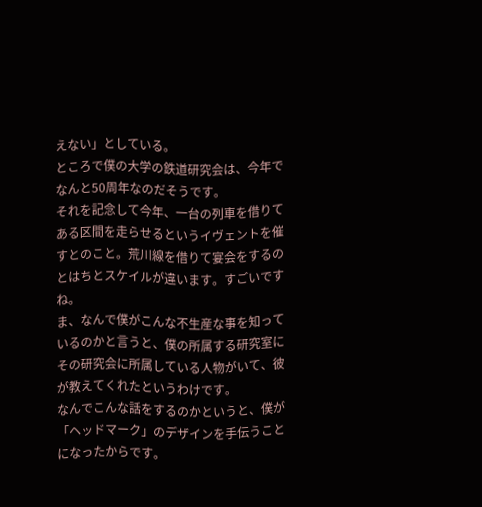えない」としている。
ところで僕の大学の鉄道研究会は、今年でなんと50周年なのだそうです。
それを記念して今年、一台の列車を借りてある区間を走らせるというイヴェントを催すとのこと。荒川線を借りて宴会をするのとはちとスケイルが違います。すごいですね。
ま、なんで僕がこんな不生産な事を知っているのかと言うと、僕の所属する研究室にその研究会に所属している人物がいて、彼が教えてくれたというわけです。
なんでこんな話をするのかというと、僕が「ヘッドマーク」のデザインを手伝うことになったからです。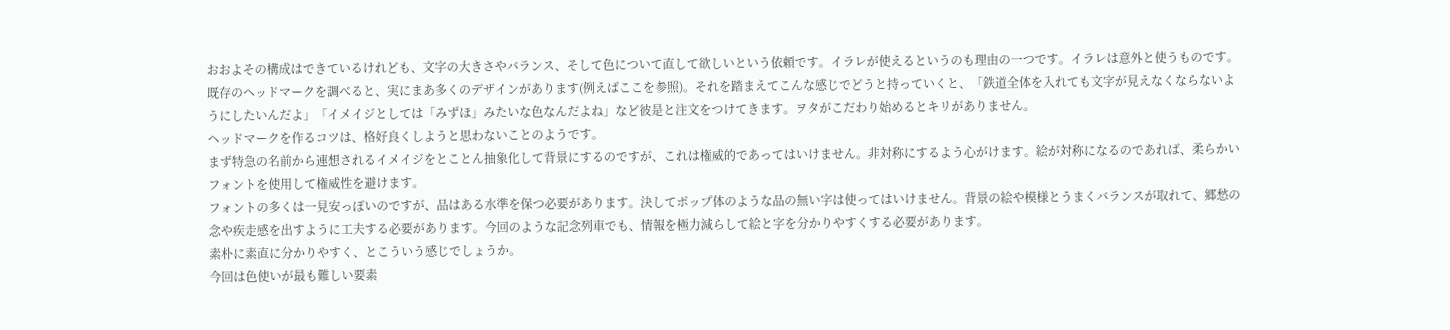おおよその構成はできているけれども、文字の大きさやバランス、そして色について直して欲しいという依頼です。イラレが使えるというのも理由の一つです。イラレは意外と使うものです。
既存のヘッドマークを調べると、実にまあ多くのデザインがあります(例えばここを参照)。それを踏まえてこんな感じでどうと持っていくと、「鉄道全体を入れても文字が見えなくならないようにしたいんだよ」「イメイジとしては「みずほ」みたいな色なんだよね」など彼是と注文をつけてきます。ヲタがこだわり始めるとキリがありません。
ヘッドマークを作るコツは、格好良くしようと思わないことのようです。
まず特急の名前から連想されるイメイジをとことん抽象化して背景にするのですが、これは権威的であってはいけません。非対称にするよう心がけます。絵が対称になるのであれば、柔らかいフォントを使用して権威性を避けます。
フォントの多くは一見安っぽいのですが、品はある水準を保つ必要があります。決してポップ体のような品の無い字は使ってはいけません。背景の絵や模様とうまくバランスが取れて、郷愁の念や疾走感を出すように工夫する必要があります。今回のような記念列車でも、情報を極力減らして絵と字を分かりやすくする必要があります。
素朴に素直に分かりやすく、とこういう感じでしょうか。
今回は色使いが最も難しい要素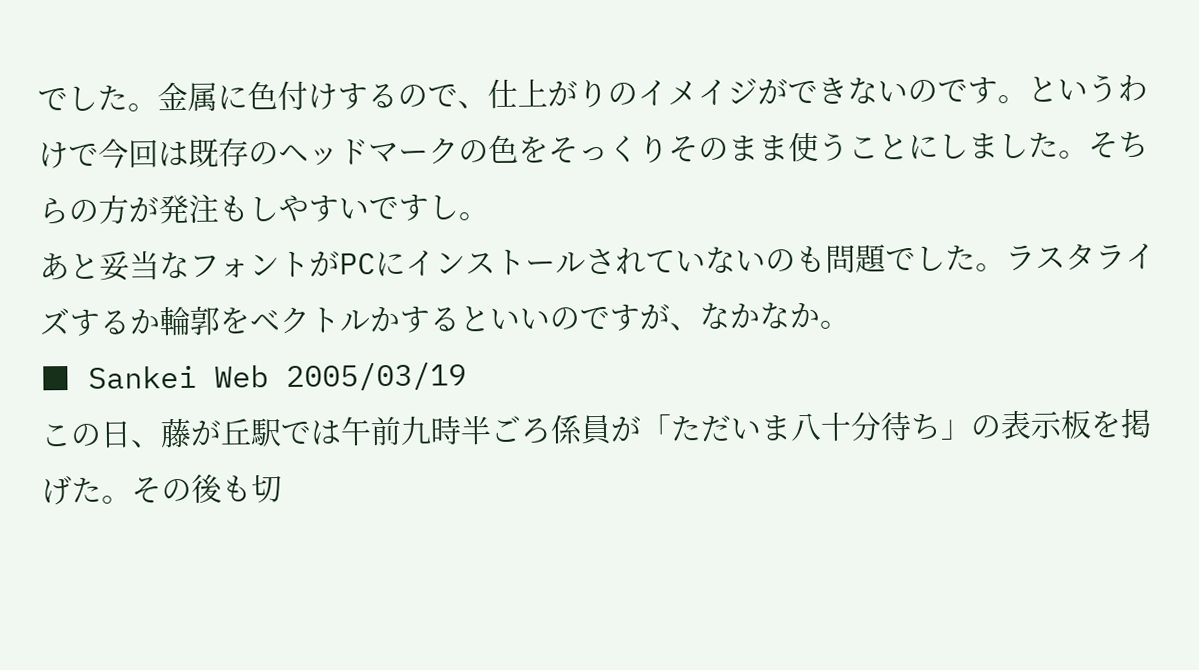でした。金属に色付けするので、仕上がりのイメイジができないのです。というわけで今回は既存のヘッドマークの色をそっくりそのまま使うことにしました。そちらの方が発注もしやすいですし。
あと妥当なフォントがPCにインストールされていないのも問題でした。ラスタライズするか輪郭をベクトルかするといいのですが、なかなか。
■ Sankei Web 2005/03/19
この日、藤が丘駅では午前九時半ごろ係員が「ただいま八十分待ち」の表示板を掲げた。その後も切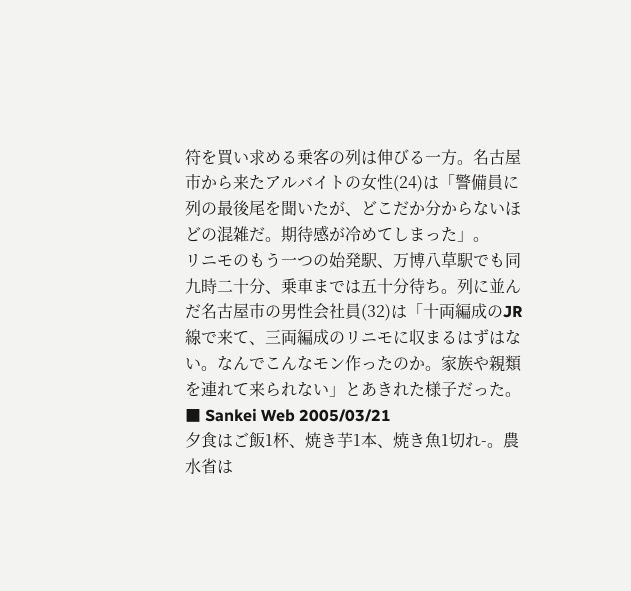符を買い求める乗客の列は伸びる一方。名古屋市から来たアルバイトの女性(24)は「警備員に列の最後尾を聞いたが、どこだか分からないほどの混雑だ。期待感が冷めてしまった」。
リニモのもう一つの始発駅、万博八草駅でも同九時二十分、乗車までは五十分待ち。列に並んだ名古屋市の男性会社員(32)は「十両編成のJR線で来て、三両編成のリニモに収まるはずはない。なんでこんなモン作ったのか。家族や親類を連れて来られない」とあきれた様子だった。
■ Sankei Web 2005/03/21
夕食はご飯1杯、焼き芋1本、焼き魚1切れ-。農水省は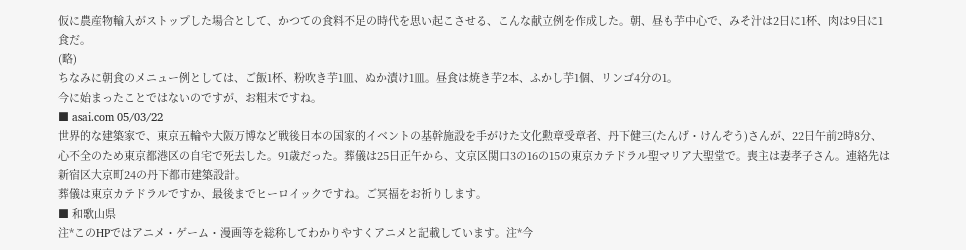仮に農産物輸入がストップした場合として、かつての食料不足の時代を思い起こさせる、こんな献立例を作成した。朝、昼も芋中心で、みそ汁は2日に1杯、肉は9日に1食だ。
(略)
ちなみに朝食のメニュー例としては、ご飯1杯、粉吹き芋1皿、ぬか漬け1皿。昼食は焼き芋2本、ふかし芋1個、リンゴ4分の1。
今に始まったことではないのですが、お粗末ですね。
■ asai.com 05/03/22
世界的な建築家で、東京五輪や大阪万博など戦後日本の国家的イベントの基幹施設を手がけた文化勲章受章者、丹下健三(たんげ・けんぞう)さんが、22日午前2時8分、心不全のため東京都港区の自宅で死去した。91歳だった。葬儀は25日正午から、文京区関口3の16の15の東京カテドラル聖マリア大聖堂で。喪主は妻孝子さん。連絡先は新宿区大京町24の丹下都市建築設計。
葬儀は東京カテドラルですか、最後までヒーロイックですね。ご冥福をお祈りします。
■ 和歌山県
注*このHPではアニメ・ゲーム・漫画等を総称してわかりやすくアニメと記載しています。注*今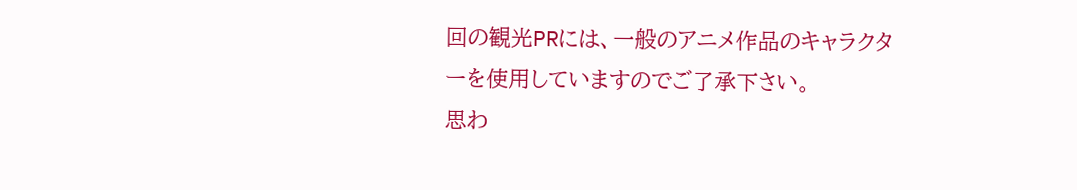回の観光PRには、一般のアニメ作品のキャラクターを使用していますのでご了承下さい。
思わ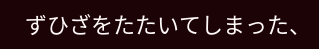ずひざをたたいてしまった、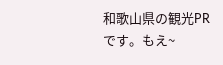和歌山県の観光PRです。もえ~